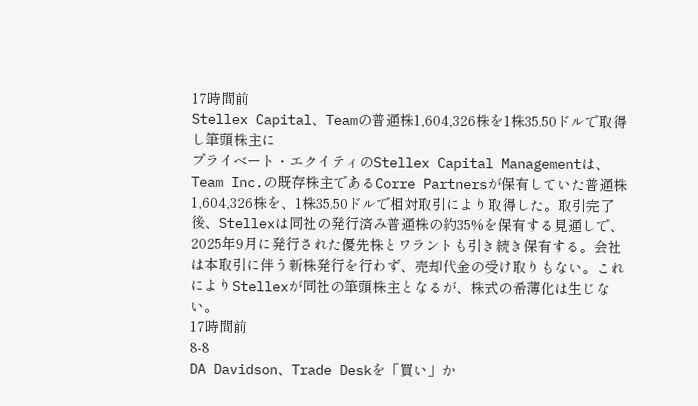17時間前
Stellex Capital、Teamの普通株1,604,326株を1株35.50ドルで取得し筆頭株主に
プライベート・エクイティのStellex Capital Managementは、Team Inc.の既存株主であるCorre Partnersが保有していた普通株1,604,326株を、1株35.50ドルで相対取引により取得した。取引完了後、Stellexは同社の発行済み普通株の約35%を保有する見通しで、2025年9月に発行された優先株とワラントも引き続き保有する。会社は本取引に伴う新株発行を行わず、売却代金の受け取りもない。これによりStellexが同社の筆頭株主となるが、株式の希薄化は生じない。
17時間前
8-8
DA Davidson、Trade Deskを「買い」か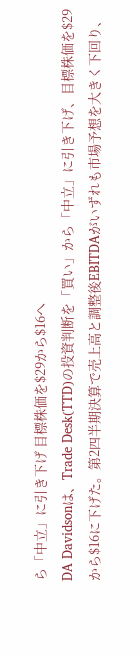ら「中立」に引き下げ 目標株価を$29から$16へ
DA Davidsonは、Trade Desk(TTD)の投資判断を「買い」から「中立」に引き下げ、目標株価を$29から$16に下げた。第2四半期決算で売上高と調整後EBITDAがいずれも市場予想を大きく下回り、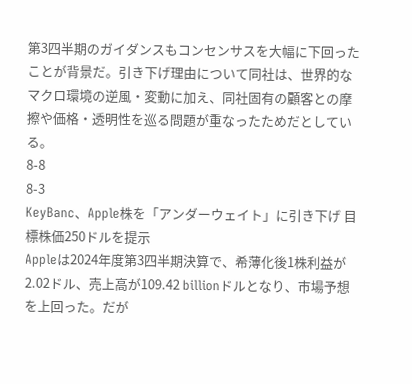第3四半期のガイダンスもコンセンサスを大幅に下回ったことが背景だ。引き下げ理由について同社は、世界的なマクロ環境の逆風・変動に加え、同社固有の顧客との摩擦や価格・透明性を巡る問題が重なったためだとしている。
8-8
8-3
KeyBanc、Apple株を「アンダーウェイト」に引き下げ 目標株価250ドルを提示
Appleは2024年度第3四半期決算で、希薄化後1株利益が2.02ドル、売上高が109.42 billionドルとなり、市場予想を上回った。だが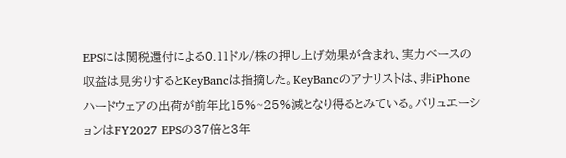EPSには関税還付による0.11ドル/株の押し上げ効果が含まれ、実力ベースの収益は見劣りするとKeyBancは指摘した。KeyBancのアナリストは、非iPhoneハードウェアの出荷が前年比15%~25%減となり得るとみている。バリュエーションはFY2027 EPSの37倍と3年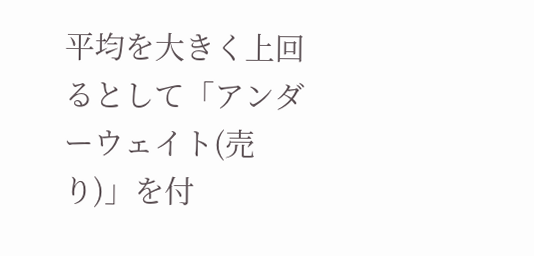平均を大きく上回るとして「アンダーウェイト(売り)」を付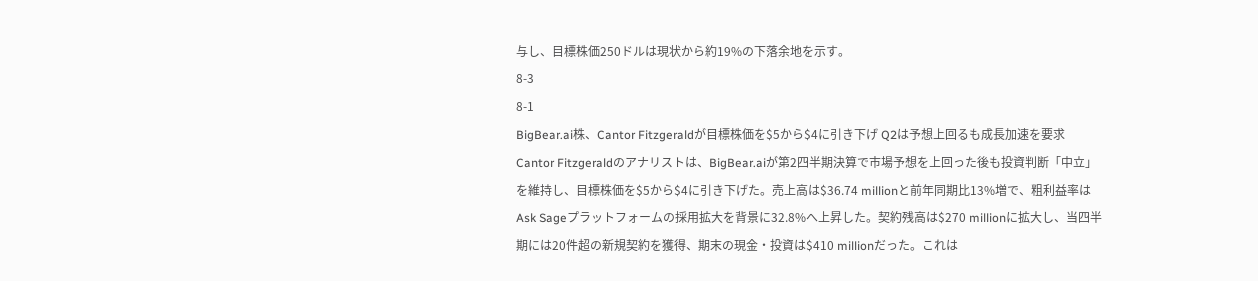与し、目標株価250ドルは現状から約19%の下落余地を示す。
8-3
8-1
BigBear.ai株、Cantor Fitzgeraldが目標株価を$5から$4に引き下げ Q2は予想上回るも成長加速を要求
Cantor Fitzgeraldのアナリストは、BigBear.aiが第2四半期決算で市場予想を上回った後も投資判断「中立」を維持し、目標株価を$5から$4に引き下げた。売上高は$36.74 millionと前年同期比13%増で、粗利益率はAsk Sageプラットフォームの採用拡大を背景に32.8%へ上昇した。契約残高は$270 millionに拡大し、当四半期には20件超の新規契約を獲得、期末の現金・投資は$410 millionだった。これは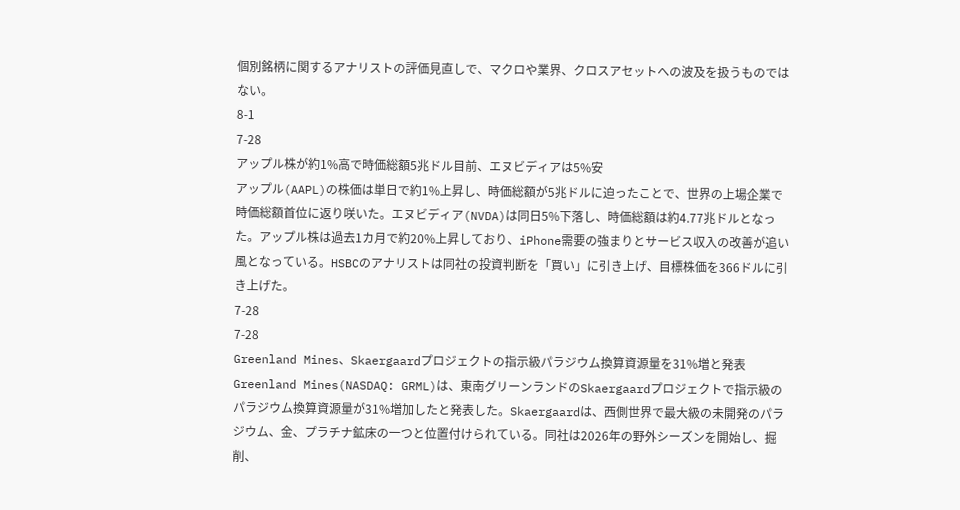個別銘柄に関するアナリストの評価見直しで、マクロや業界、クロスアセットへの波及を扱うものではない。
8-1
7-28
アップル株が約1%高で時価総額5兆ドル目前、エヌビディアは5%安
アップル(AAPL)の株価は単日で約1%上昇し、時価総額が5兆ドルに迫ったことで、世界の上場企業で時価総額首位に返り咲いた。エヌビディア(NVDA)は同日5%下落し、時価総額は約4.77兆ドルとなった。アップル株は過去1カ月で約20%上昇しており、iPhone需要の強まりとサービス収入の改善が追い風となっている。HSBCのアナリストは同社の投資判断を「買い」に引き上げ、目標株価を366ドルに引き上げた。
7-28
7-28
Greenland Mines、Skaergaardプロジェクトの指示級パラジウム換算資源量を31%増と発表
Greenland Mines(NASDAQ: GRML)は、東南グリーンランドのSkaergaardプロジェクトで指示級のパラジウム換算資源量が31%増加したと発表した。Skaergaardは、西側世界で最大級の未開発のパラジウム、金、プラチナ鉱床の一つと位置付けられている。同社は2026年の野外シーズンを開始し、掘削、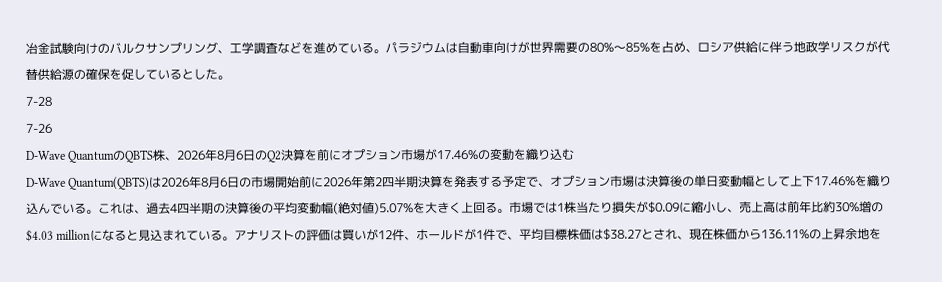冶金試験向けのバルクサンプリング、工学調査などを進めている。パラジウムは自動車向けが世界需要の80%〜85%を占め、ロシア供給に伴う地政学リスクが代替供給源の確保を促しているとした。
7-28
7-26
D-Wave QuantumのQBTS株、2026年8月6日のQ2決算を前にオプション市場が17.46%の変動を織り込む
D-Wave Quantum(QBTS)は2026年8月6日の市場開始前に2026年第2四半期決算を発表する予定で、オプション市場は決算後の単日変動幅として上下17.46%を織り込んでいる。これは、過去4四半期の決算後の平均変動幅(絶対値)5.07%を大きく上回る。市場では1株当たり損失が$0.09に縮小し、売上高は前年比約30%増の$4.03 millionになると見込まれている。アナリストの評価は買いが12件、ホールドが1件で、平均目標株価は$38.27とされ、現在株価から136.11%の上昇余地を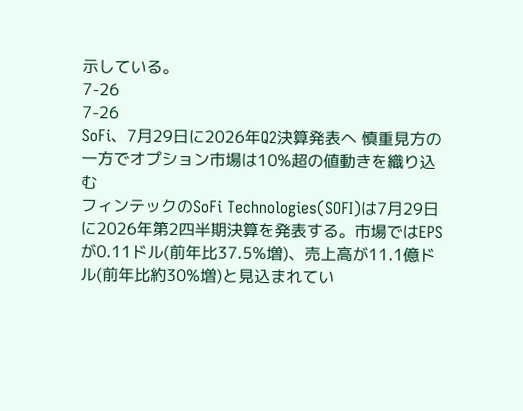示している。
7-26
7-26
SoFi、7月29日に2026年Q2決算発表へ 慎重見方の一方でオプション市場は10%超の値動きを織り込む
フィンテックのSoFi Technologies(SOFI)は7月29日に2026年第2四半期決算を発表する。市場ではEPSが0.11ドル(前年比37.5%増)、売上高が11.1億ドル(前年比約30%増)と見込まれてい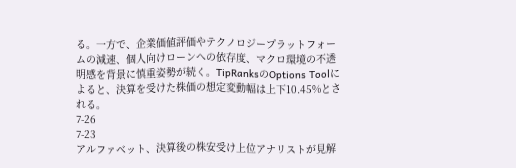る。一方で、企業価値評価やテクノロジープラットフォームの減速、個人向けローンへの依存度、マクロ環境の不透明感を背景に慎重姿勢が続く。TipRanksのOptions Toolによると、決算を受けた株価の想定変動幅は上下10.45%とされる。
7-26
7-23
アルファベット、決算後の株安受け上位アナリストが見解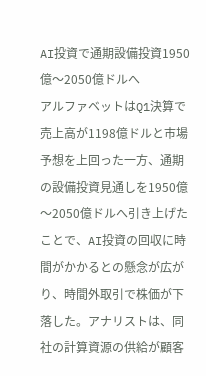AI投資で通期設備投資1950億〜2050億ドルへ
アルファベットはQ1決算で売上高が1198億ドルと市場予想を上回った一方、通期の設備投資見通しを1950億〜2050億ドルへ引き上げたことで、AI投資の回収に時間がかかるとの懸念が広がり、時間外取引で株価が下落した。アナリストは、同社の計算資源の供給が顧客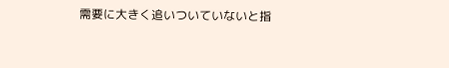需要に大きく追いついていないと指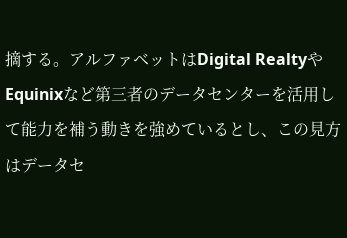摘する。アルファベットはDigital RealtyやEquinixなど第三者のデータセンターを活用して能力を補う動きを強めているとし、この見方はデータセ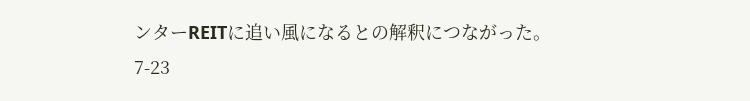ンターREITに追い風になるとの解釈につながった。
7-23